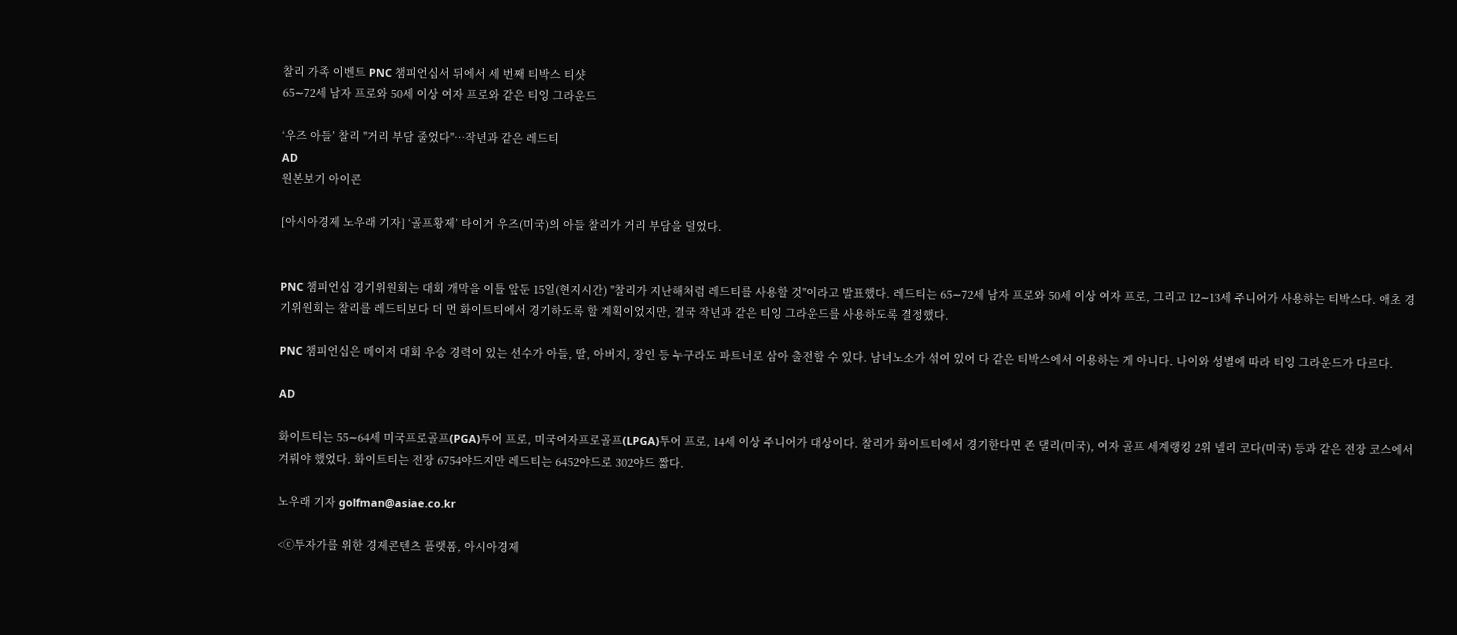찰리 가족 이벤트 PNC 챔피언십서 뒤에서 세 번째 티박스 티샷
65∼72세 남자 프로와 50세 이상 여자 프로와 같은 티잉 그라운드

‘우즈 아들’ 찰리 "거리 부담 줄었다"…작년과 같은 레드티
AD
원본보기 아이콘

[아시아경제 노우래 기자] ‘골프황제’ 타이거 우즈(미국)의 아들 찰리가 거리 부담을 덜었다.


PNC 챔피언십 경기위원회는 대회 개막을 이틀 앞둔 15일(현지시간) "찰리가 지난해처럼 레드티를 사용할 것"이라고 발표했다. 레드티는 65∼72세 남자 프로와 50세 이상 여자 프로, 그리고 12∼13세 주니어가 사용하는 티박스다. 애초 경기위원회는 찰리를 레드티보다 더 먼 화이트티에서 경기하도록 할 계획이었지만, 결국 작년과 같은 티잉 그라운드를 사용하도록 결정했다.

PNC 챔피언십은 메이저 대회 우승 경력이 있는 선수가 아들, 딸, 아버지, 장인 등 누구라도 파트너로 삼아 출전할 수 있다. 남녀노소가 섞여 있어 다 같은 티박스에서 이용하는 게 아니다. 나이와 성별에 따라 티잉 그라운드가 다르다.

AD

화이트티는 55∼64세 미국프로골프(PGA)투어 프로, 미국여자프로골프(LPGA)투어 프로, 14세 이상 주니어가 대상이다. 찰리가 화이트티에서 경기한다면 존 댈리(미국), 여자 골프 세계랭킹 2위 넬리 코다(미국) 등과 같은 전장 코스에서 겨뤄야 했었다. 화이트티는 전장 6754야드지만 레드티는 6452야드로 302야드 짧다.

노우래 기자 golfman@asiae.co.kr

<ⓒ투자가를 위한 경제콘텐츠 플랫폼, 아시아경제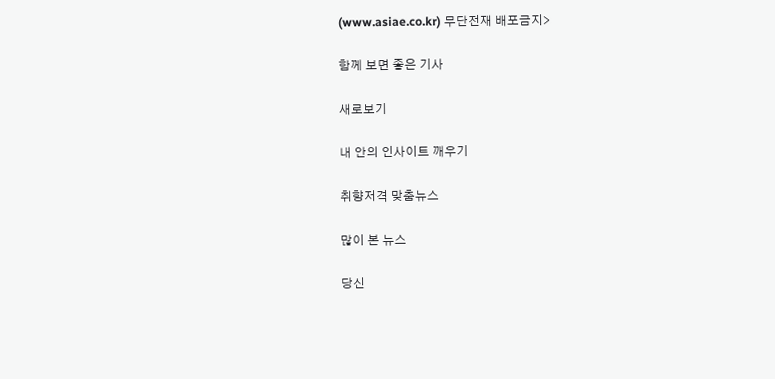(www.asiae.co.kr) 무단전재 배포금지>

함께 보면 좋은 기사

새로보기

내 안의 인사이트 깨우기

취향저격 맞춤뉴스

많이 본 뉴스

당신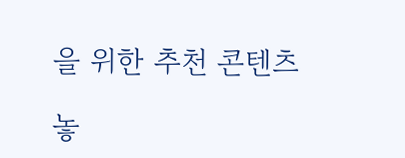을 위한 추천 콘텐츠

놓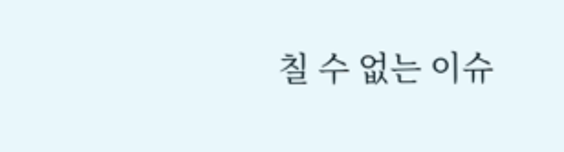칠 수 없는 이슈